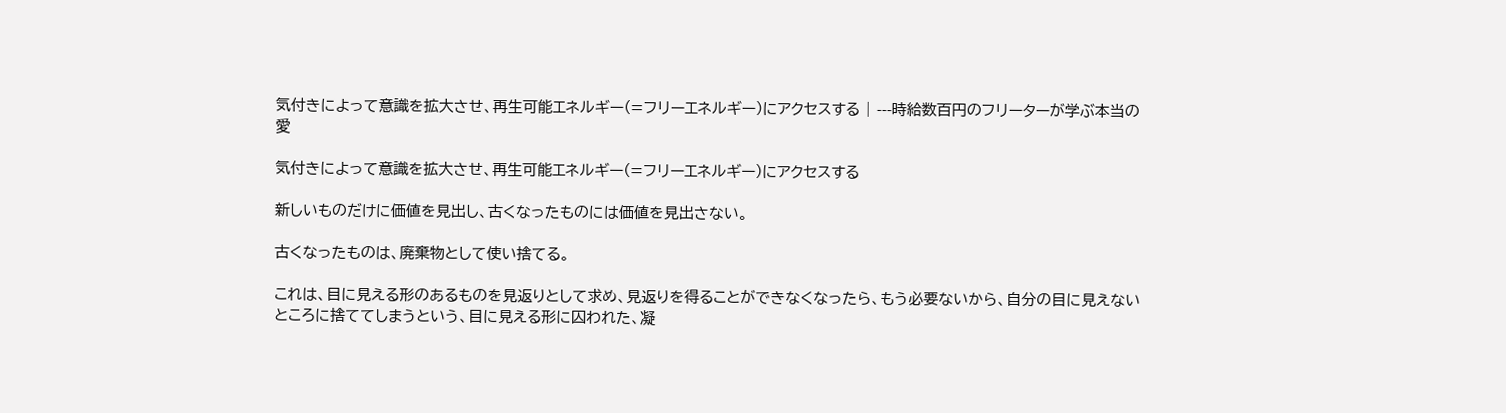気付きによって意識を拡大させ、再生可能エネルギー(=フリーエネルギー)にアクセスする | ---時給数百円のフリーターが学ぶ本当の愛

気付きによって意識を拡大させ、再生可能エネルギー(=フリーエネルギー)にアクセスする

新しいものだけに価値を見出し、古くなったものには価値を見出さない。

古くなったものは、廃棄物として使い捨てる。

これは、目に見える形のあるものを見返りとして求め、見返りを得ることができなくなったら、もう必要ないから、自分の目に見えないところに捨ててしまうという、目に見える形に囚われた、凝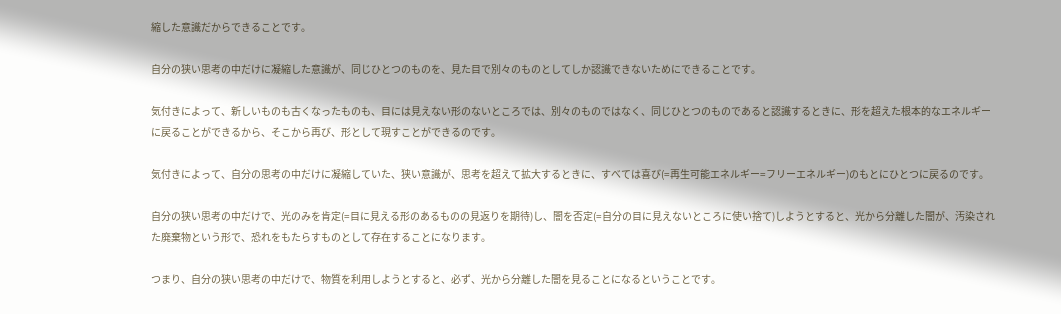縮した意識だからできることです。

自分の狭い思考の中だけに凝縮した意識が、同じひとつのものを、見た目で別々のものとしてしか認識できないためにできることです。

気付きによって、新しいものも古くなったものも、目には見えない形のないところでは、別々のものではなく、同じひとつのものであると認識するときに、形を超えた根本的なエネルギーに戻ることができるから、そこから再び、形として現すことができるのです。

気付きによって、自分の思考の中だけに凝縮していた、狭い意識が、思考を超えて拡大するときに、すべては喜び(=再生可能エネルギー=フリーエネルギー)のもとにひとつに戻るのです。

自分の狭い思考の中だけで、光のみを肯定(=目に見える形のあるものの見返りを期待)し、闇を否定(=自分の目に見えないところに使い捨て)しようとすると、光から分離した闇が、汚染された廃棄物という形で、恐れをもたらすものとして存在することになります。

つまり、自分の狭い思考の中だけで、物質を利用しようとすると、必ず、光から分離した闇を見ることになるということです。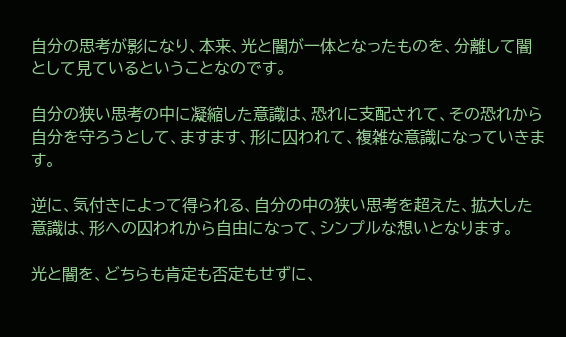自分の思考が影になり、本来、光と闇が一体となったものを、分離して闇として見ているということなのです。

自分の狭い思考の中に凝縮した意識は、恐れに支配されて、その恐れから自分を守ろうとして、ますます、形に囚われて、複雑な意識になっていきます。

逆に、気付きによって得られる、自分の中の狭い思考を超えた、拡大した意識は、形への囚われから自由になって、シンプルな想いとなります。

光と闇を、どちらも肯定も否定もせずに、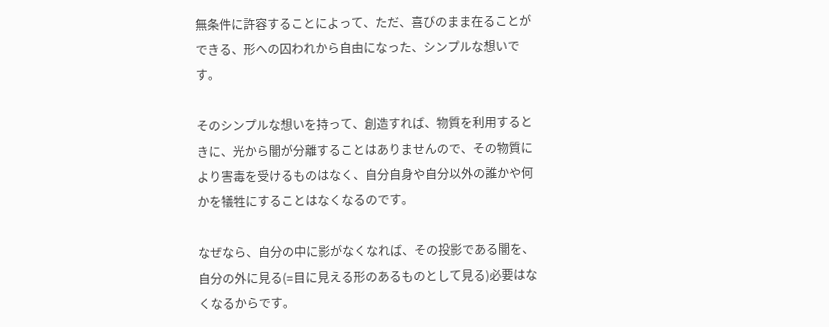無条件に許容することによって、ただ、喜びのまま在ることができる、形への囚われから自由になった、シンプルな想いです。

そのシンプルな想いを持って、創造すれば、物質を利用するときに、光から闇が分離することはありませんので、その物質により害毒を受けるものはなく、自分自身や自分以外の誰かや何かを犠牲にすることはなくなるのです。

なぜなら、自分の中に影がなくなれば、その投影である闇を、自分の外に見る(=目に見える形のあるものとして見る)必要はなくなるからです。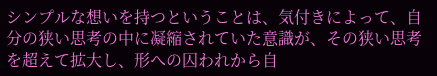シンプルな想いを持つということは、気付きによって、自分の狭い思考の中に凝縮されていた意識が、その狭い思考を超えて拡大し、形への囚われから自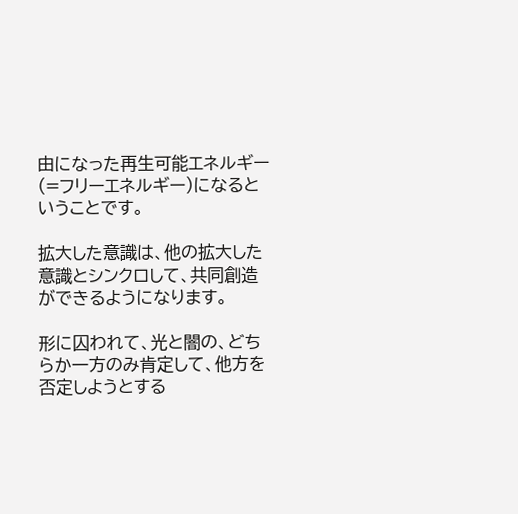由になった再生可能エネルギー(=フリーエネルギー)になるということです。

拡大した意識は、他の拡大した意識とシンクロして、共同創造ができるようになります。

形に囚われて、光と闇の、どちらか一方のみ肯定して、他方を否定しようとする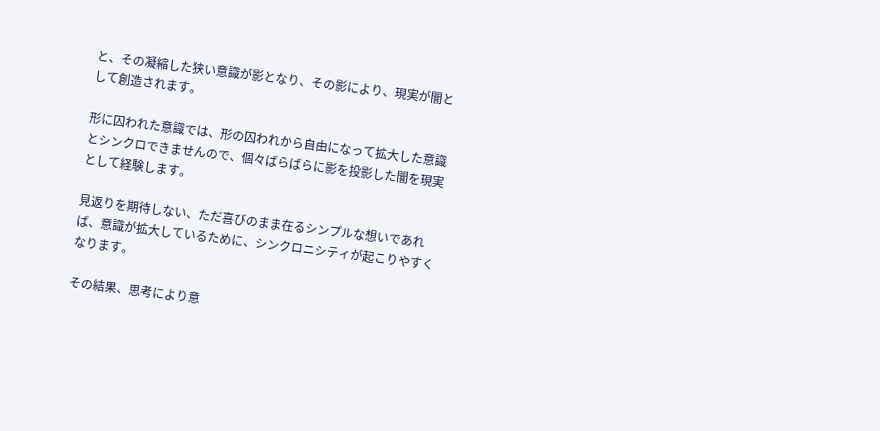と、その凝縮した狭い意識が影となり、その影により、現実が闇として創造されます。

形に囚われた意識では、形の囚われから自由になって拡大した意識とシンクロできませんので、個々ばらばらに影を投影した闇を現実として経験します。

見返りを期待しない、ただ喜びのまま在るシンプルな想いであれば、意識が拡大しているために、シンクロニシティが起こりやすくなります。

その結果、思考により意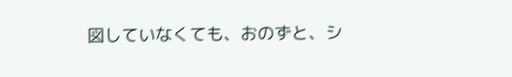図していなくても、おのずと、シ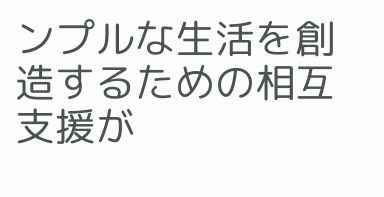ンプルな生活を創造するための相互支援が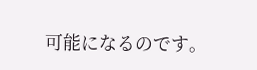可能になるのです。